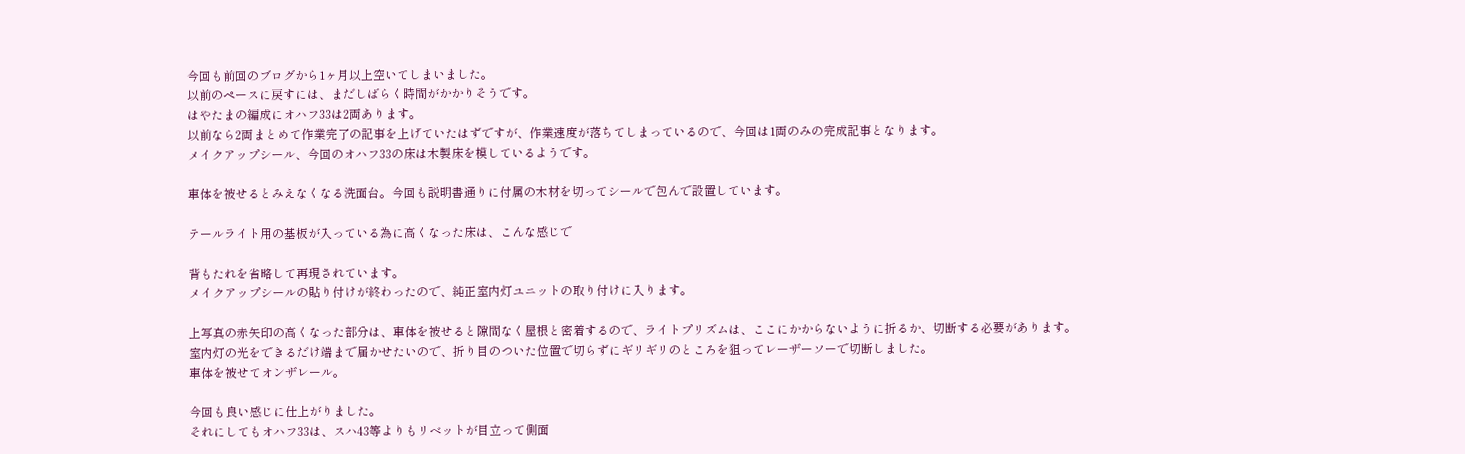今回も前回のブログから1ヶ月以上空いてしまいました。
以前のペースに戻すには、まだしばらく時間がかかりそうです。
はやたまの編成にオハフ33は2両あります。
以前なら2両まとめて作業完了の記事を上げていたはずですが、作業速度が落ちてしまっているので、今回は1両のみの完成記事となります。
メイクアップシール、今回のオハフ33の床は木製床を模しているようです。

車体を被せるとみえなくなる洗面台。今回も説明書通りに付属の木材を切ってシールで包んで設置しています。

テールライト用の基板が入っている為に高くなった床は、こんな感じで

背もたれを省略して再現されています。
メイクアップシールの貼り付けが終わったので、純正室内灯ユニットの取り付けに入ります。

上写真の赤矢印の高くなった部分は、車体を被せると隙間なく屋根と密着するので、ライトプリズムは、ここにかからないように折るか、切断する必要があります。
室内灯の光をできるだけ端まで届かせたいので、折り目のついた位置で切らずにギリギリのところを狙ってレーザーソーで切断しました。
車体を被せてオンザレール。

今回も良い感じに仕上がりました。
それにしてもオハフ33は、スハ43等よりもリベットが目立って側面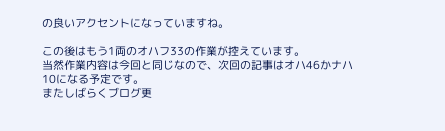の良いアクセントになっていますね。

この後はもう1両のオハフ33の作業が控えています。
当然作業内容は今回と同じなので、次回の記事はオハ46かナハ10になる予定です。
またしばらくブログ更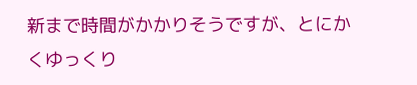新まで時間がかかりそうですが、とにかくゆっくり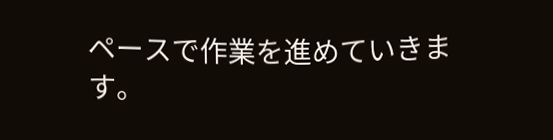ペースで作業を進めていきます。